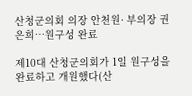산청군의회 의장 안천원· 부의장 권은희…원구성 완료

제10대 산청군의회가 1일 원구성을 완료하고 개원했다(산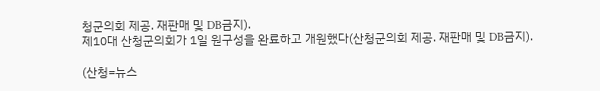청군의회 제공. 재판매 및 DB금지).
제10대 산청군의회가 1일 원구성을 완료하고 개원했다(산청군의회 제공. 재판매 및 DB금지).

(산청=뉴스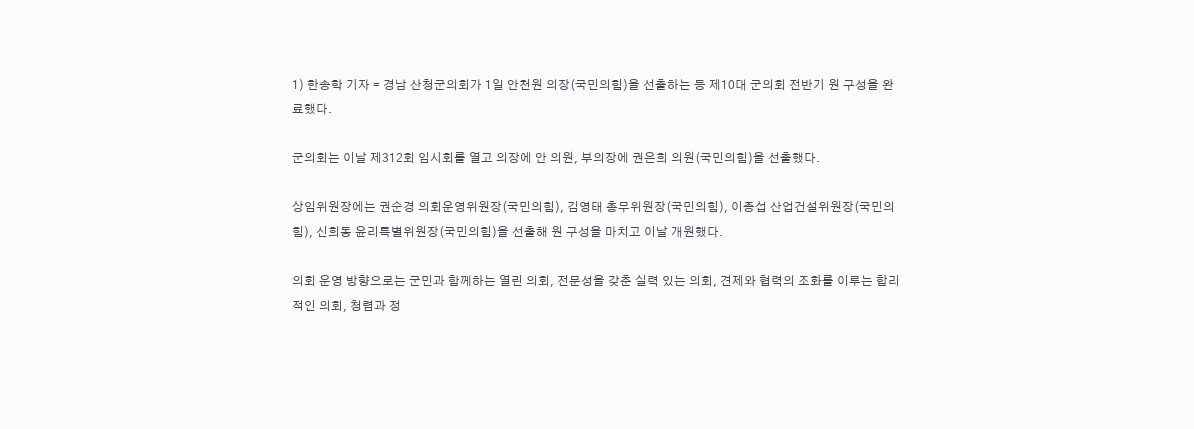1) 한송학 기자 = 경남 산청군의회가 1일 안천원 의장(국민의힘)을 선출하는 등 제10대 군의회 전반기 원 구성을 완료했다.

군의회는 이날 제312회 임시회를 열고 의장에 안 의원, 부의장에 권은희 의원(국민의힘)을 선출했다.

상임위원장에는 권순경 의회운영위원장(국민의힘), 김영태 총무위원장(국민의힘), 이종섭 산업건설위원장(국민의힘), 신희동 윤리특별위원장(국민의힘)을 선출해 원 구성을 마치고 이날 개원했다.

의회 운영 방향으로는 군민과 함께하는 열린 의회, 전문성을 갖춘 실력 있는 의회, 견제와 협력의 조화를 이루는 합리적인 의회, 청렴과 정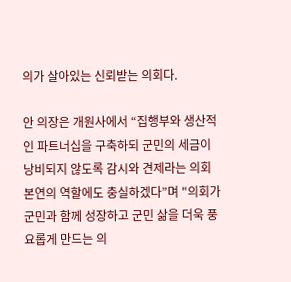의가 살아있는 신뢰받는 의회다.

안 의장은 개원사에서 “집행부와 생산적인 파트너십을 구축하되 군민의 세금이 낭비되지 않도록 감시와 견제라는 의회 본연의 역할에도 충실하겠다”며 "의회가 군민과 함께 성장하고 군민 삶을 더욱 풍요롭게 만드는 의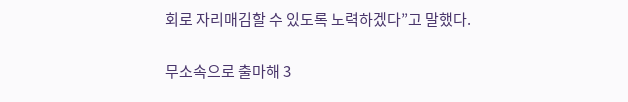회로 자리매김할 수 있도록 노력하겠다”고 말했다.

무소속으로 출마해 3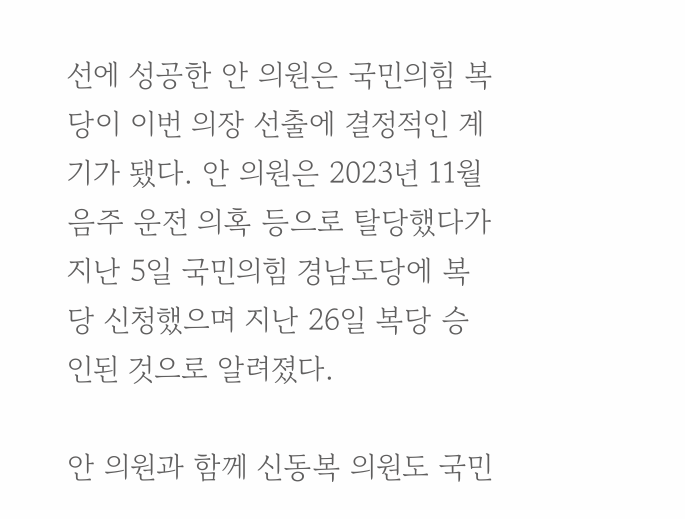선에 성공한 안 의원은 국민의힘 복당이 이번 의장 선출에 결정적인 계기가 됐다. 안 의원은 2023년 11월 음주 운전 의혹 등으로 탈당했다가 지난 5일 국민의힘 경남도당에 복당 신청했으며 지난 26일 복당 승인된 것으로 알려졌다.

안 의원과 함께 신동복 의원도 국민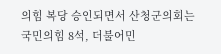의힘 복당 승인되면서 산청군의회는 국민의힘 8석, 더불어민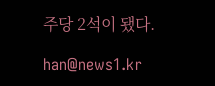주당 2석이 됐다.

han@news1.kr